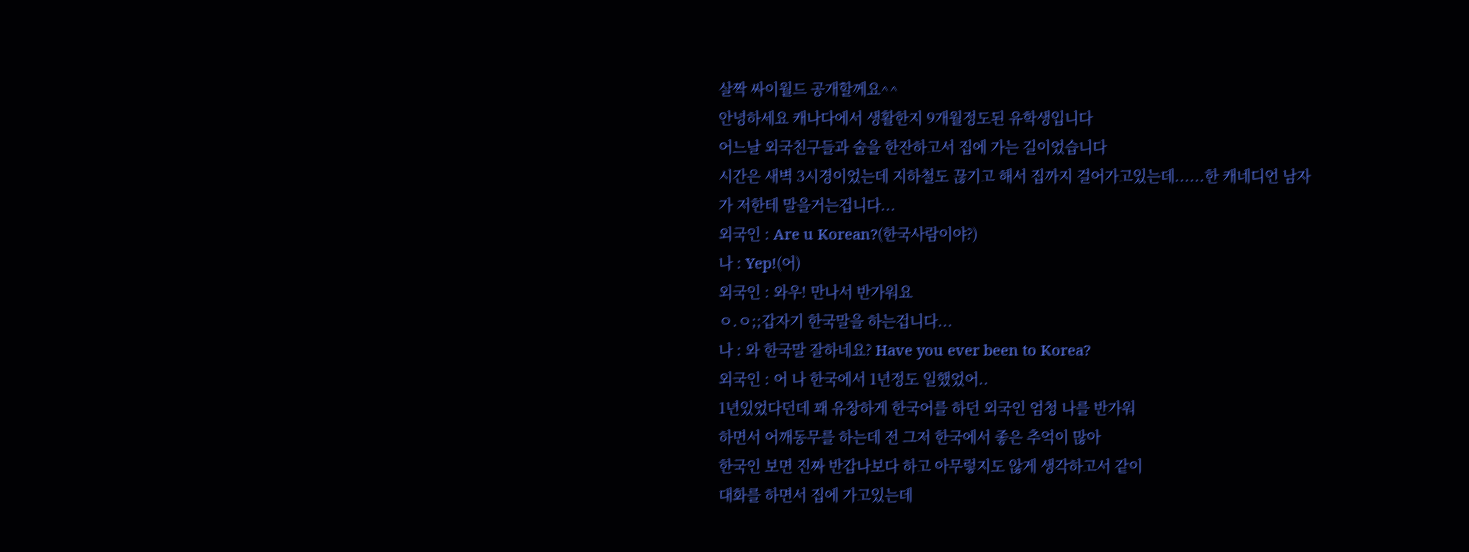살짝 싸이월드 공개할께요^^
안녕하세요 캐나다에서 생활한지 9개월정도된 유학생입니다
어느날 외국친구들과 술을 한잔하고서 집에 가는 길이었습니다
시간은 새벽 3시경이었는데 지하철도 끊기고 해서 집까지 걸어가고있는데......한 캐네디언 남자가 저한테 말을거는겁니다...
외국인 : Are u Korean?(한국사람이야?)
나 : Yep!(어)
외국인 : 와우! 만나서 반가워요
ㅇ.ㅇ;;갑자기 한국말을 하는겁니다...
나 : 와 한국말 잘하네요? Have you ever been to Korea?
외국인 : 어 나 한국에서 1년정도 일했었어..
1년있었다던데 꽤 유창하게 한국어를 하던 외국인 엄청 나를 반가워
하면서 어깨동무를 하는데 전 그저 한국에서 좋은 추억이 많아
한국인 보면 진짜 반갑나보다 하고 아무렇지도 않게 생각하고서 같이
대화를 하면서 집에 가고있는데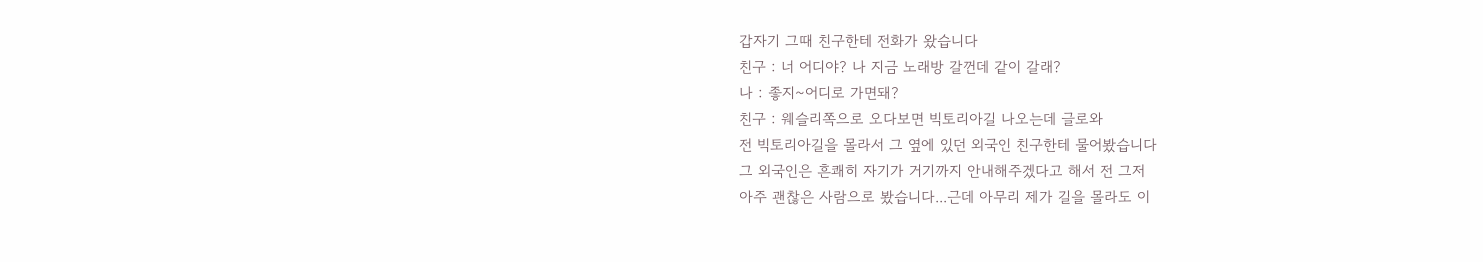갑자기 그때 친구한테 전화가 왔습니다
친구 : 너 어디야? 나 지금 노래방 갈껀데 같이 갈래?
나 : 좋지~어디로 가면돼?
친구 : 웨슬리쪽으로 오다보면 빅토리아길 나오는데 글로와
전 빅토리아길을 몰라서 그 옆에 있던 외국인 친구한테 물어봤습니다
그 외국인은 흔쾌히 자기가 거기까지 안내해주겠다고 해서 전 그저
아주 괜찮은 사람으로 봤습니다...근데 아무리 제가 길을 몰라도 이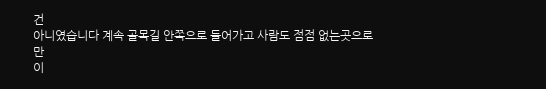건
아니였습니다 계속 골목길 안쪽으로 들어가고 사람도 점점 없는곳으로만
이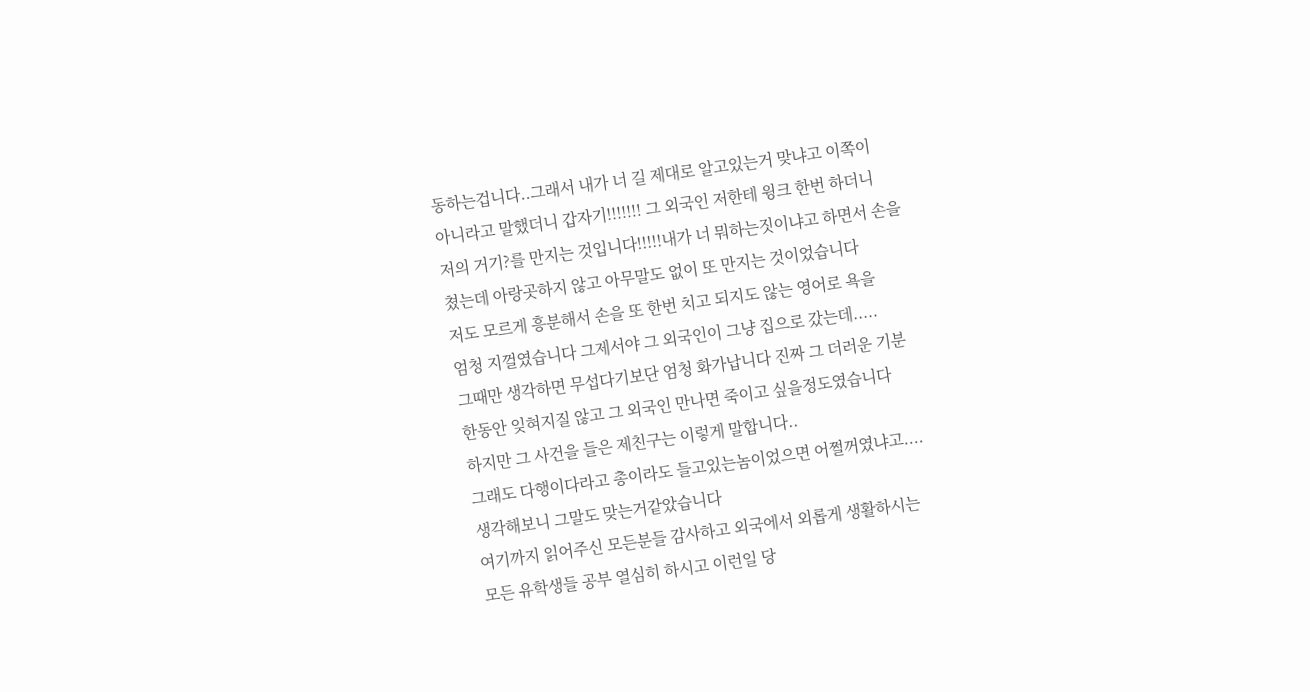동하는겁니다..그래서 내가 너 길 제대로 알고있는거 맞냐고 이쪽이
아니라고 말했더니 갑자기!!!!!!! 그 외국인 저한테 윙크 한번 하더니
저의 거기?를 만지는 것입니다!!!!!내가 너 뭐하는짓이냐고 하면서 손을
쳤는데 아랑곳하지 않고 아무말도 없이 또 만지는 것이었습니다
저도 모르게 흥분해서 손을 또 한번 치고 되지도 않는 영어로 욕을
엄청 지껄였습니다 그제서야 그 외국인이 그냥 집으로 갔는데.....
그때만 생각하면 무섭다기보단 엄청 화가납니다 진짜 그 더러운 기분
한동안 잊혀지질 않고 그 외국인 만나면 죽이고 싶을정도였습니다
하지만 그 사건을 들은 제친구는 이렇게 말합니다..
그래도 다행이다라고 총이라도 들고있는놈이었으면 어쩔꺼였냐고....
생각해보니 그말도 맞는거같았습니다
여기까지 읽어주신 모든분들 감사하고 외국에서 외롭게 생활하시는
모든 유학생들 공부 열심히 하시고 이런일 당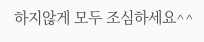하지않게 모두 조심하세요^^